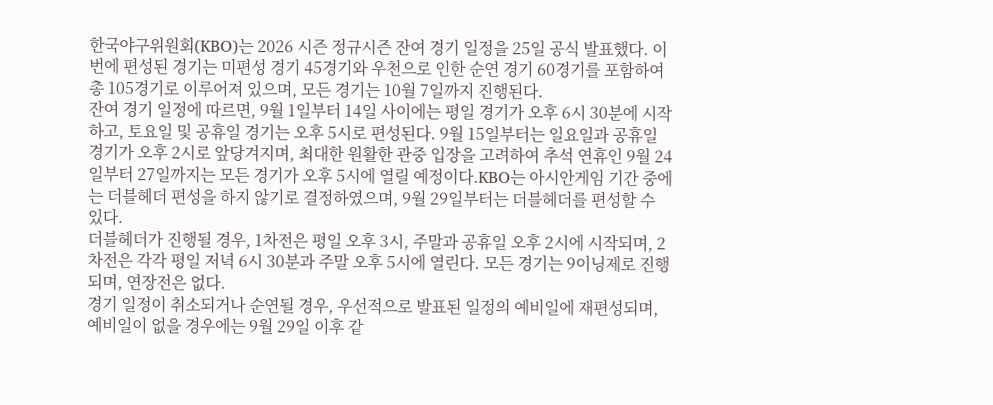한국야구위원회(KBO)는 2026 시즌 정규시즌 잔여 경기 일정을 25일 공식 발표했다. 이번에 편성된 경기는 미편성 경기 45경기와 우천으로 인한 순연 경기 60경기를 포함하여 총 105경기로 이루어져 있으며, 모든 경기는 10월 7일까지 진행된다.
잔여 경기 일정에 따르면, 9월 1일부터 14일 사이에는 평일 경기가 오후 6시 30분에 시작하고, 토요일 및 공휴일 경기는 오후 5시로 편성된다. 9월 15일부터는 일요일과 공휴일 경기가 오후 2시로 앞당겨지며, 최대한 원활한 관중 입장을 고려하여 추석 연휴인 9월 24일부터 27일까지는 모든 경기가 오후 5시에 열릴 예정이다.KBO는 아시안게임 기간 중에는 더블헤더 편성을 하지 않기로 결정하였으며, 9월 29일부터는 더블헤더를 편성할 수 있다.
더블헤더가 진행될 경우, 1차전은 평일 오후 3시, 주말과 공휴일 오후 2시에 시작되며, 2차전은 각각 평일 저녁 6시 30분과 주말 오후 5시에 열린다. 모든 경기는 9이닝제로 진행되며, 연장전은 없다.
경기 일정이 취소되거나 순연될 경우, 우선적으로 발표된 일정의 예비일에 재편성되며, 예비일이 없을 경우에는 9월 29일 이후 같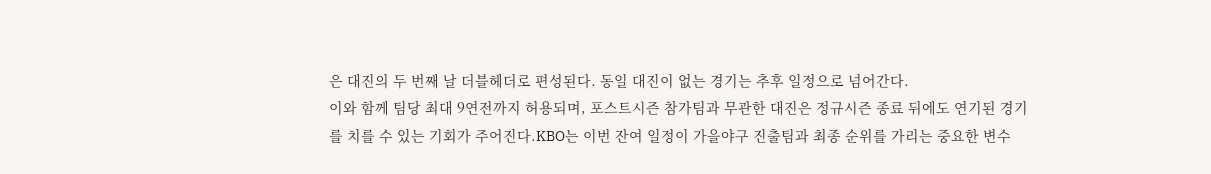은 대진의 두 번째 날 더블헤더로 편성된다. 동일 대진이 없는 경기는 추후 일정으로 넘어간다.
이와 함께 팀당 최대 9연전까지 허용되며, 포스트시즌 참가팀과 무관한 대진은 정규시즌 종료 뒤에도 연기된 경기를 치를 수 있는 기회가 주어진다.KBO는 이번 잔여 일정이 가을야구 진출팀과 최종 순위를 가리는 중요한 변수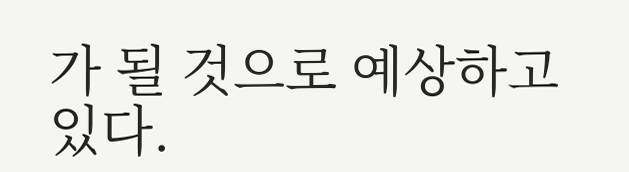가 될 것으로 예상하고 있다.